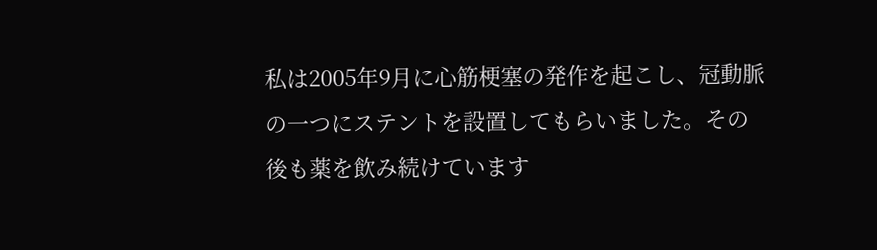私は2005年9月に心筋梗塞の発作を起こし、冠動脈の一つにステントを設置してもらいました。その後も薬を飲み続けています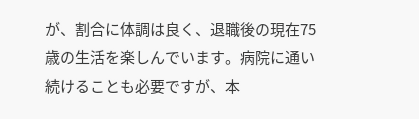が、割合に体調は良く、退職後の現在75歳の生活を楽しんでいます。病院に通い続けることも必要ですが、本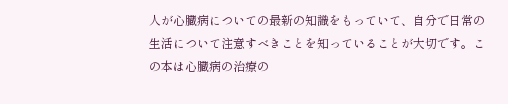人が心臓病についての最新の知識をもっていて、自分で日常の生活について注意すべきことを知っていることが大切です。この本は心臓病の治療の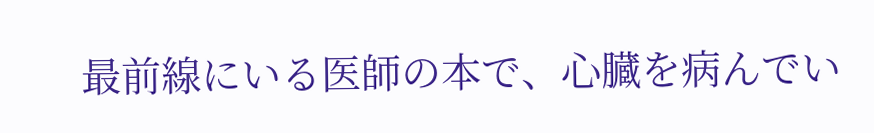最前線にいる医師の本で、心臓を病んでい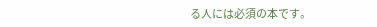る人には必須の本です。